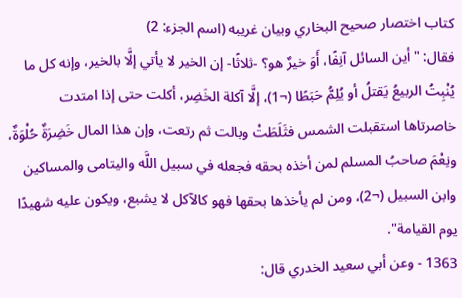كتاب اختصار صحيح البخاري وبيان غريبه (اسم الجزء: 2)
فقال: "أين السائل آنِفًا، أَوَ خيرٌ هو؟ -ثلاثًا- إن الخير لا يأتي إلَّا بالخير، وإنه كل ما يُنْبِتُ الربيعُ يَقتلُ أو يُلِمُّ حَبَطًا (¬1)، إلَّا آكلة الخَضِر، أكلت حتى إذا امتدت خاصرتاها استقبلت الشمس فثَلَطَتْ وبالت ثم رتعت، وإن هذا المال خَضِرَةٌ حُلْوَةٌ، ونِعْمَ صاحبُ المسلم لمن أخذه بحقه فجعله في سبيل اللَّه واليتامى والمساكين وابن السبيل (¬2)، ومن لم يأخذها بحقها فهو كالآكل لا يشبع، ويكون عليه شهيدًا يوم القيامة".
1363 - وعن أبي سعيد الخدري قال: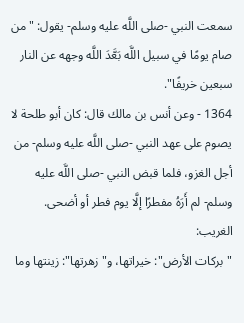سمعت النبي -صلى اللَّه عليه وسلم- يقول: "من صام يومًا في سبيل اللَّه بَعَّدَ اللَّه وجهه عن النار سبعين خريفًا".
1364 - وعن أنس بن مالك قال: كان أبو طلحة لا يصوم على عهد النبي -صلى اللَّه عليه وسلم- من أجل الغزو، فلما قبض النبي -صلى اللَّه عليه وسلم- لم أَرَهُ مفطرًا إلَّا يوم فطر أو أضحى.
الغريب:
"بركات الأرض": خيراتها، و"زهرتها": زينتها وما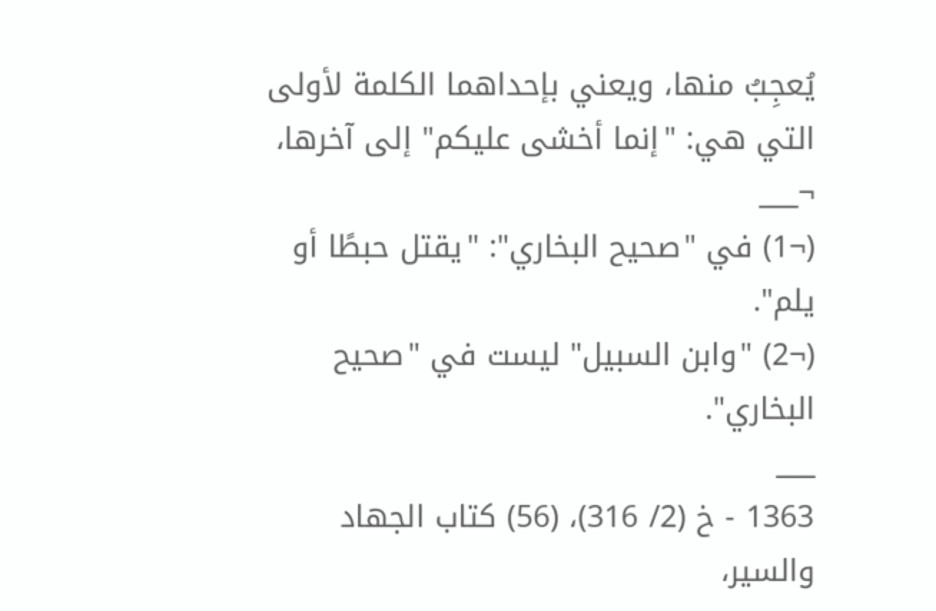يُعجِبُ منها، ويعني بإحداهما الكلمة لأولى التي هي: "إنما أخشى عليكم" إلى آخرها،
¬___
(¬1) في "صحيح البخاري": "يقتل حبطًا أو يلم".
(¬2) "وابن السبيل" ليست في "صحيح البخاري".
___
1363 - خ (2/ 316)، (56) كتاب الجهاد والسير،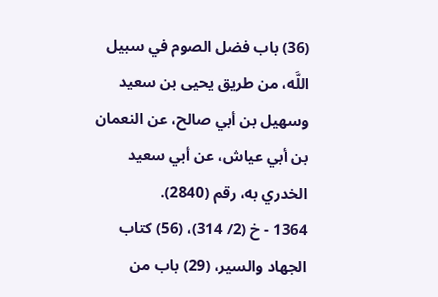(36) باب فضل الصوم في سبيل اللَّه، من طريق يحيى بن سعيد وسهيل بن أبي صالح، عن النعمان بن أبي عياش، عن أبي سعيد الخدري به، رقم (2840).
1364 - خ (2/ 314)، (56) كتاب الجهاد والسير، (29) باب من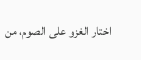اختار الغزو على الصوم، من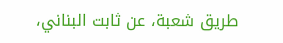طريق شعبة، عن ثابت البناني،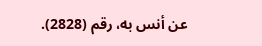عن أنس به، رقم (2828).